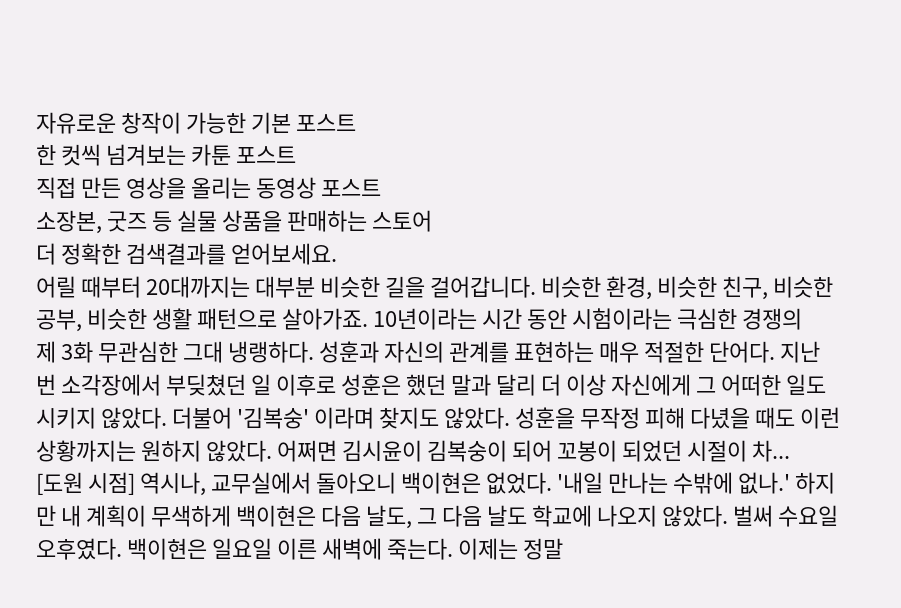자유로운 창작이 가능한 기본 포스트
한 컷씩 넘겨보는 카툰 포스트
직접 만든 영상을 올리는 동영상 포스트
소장본, 굿즈 등 실물 상품을 판매하는 스토어
더 정확한 검색결과를 얻어보세요.
어릴 때부터 20대까지는 대부분 비슷한 길을 걸어갑니다. 비슷한 환경, 비슷한 친구, 비슷한 공부, 비슷한 생활 패턴으로 살아가죠. 10년이라는 시간 동안 시험이라는 극심한 경쟁의
제 3화 무관심한 그대 냉랭하다. 성훈과 자신의 관계를 표현하는 매우 적절한 단어다. 지난 번 소각장에서 부딪쳤던 일 이후로 성훈은 했던 말과 달리 더 이상 자신에게 그 어떠한 일도 시키지 않았다. 더불어 '김복숭' 이라며 찾지도 않았다. 성훈을 무작정 피해 다녔을 때도 이런 상황까지는 원하지 않았다. 어쩌면 김시윤이 김복숭이 되어 꼬봉이 되었던 시절이 차...
[도원 시점] 역시나, 교무실에서 돌아오니 백이현은 없었다. '내일 만나는 수밖에 없나.' 하지만 내 계획이 무색하게 백이현은 다음 날도, 그 다음 날도 학교에 나오지 않았다. 벌써 수요일 오후였다. 백이현은 일요일 이른 새벽에 죽는다. 이제는 정말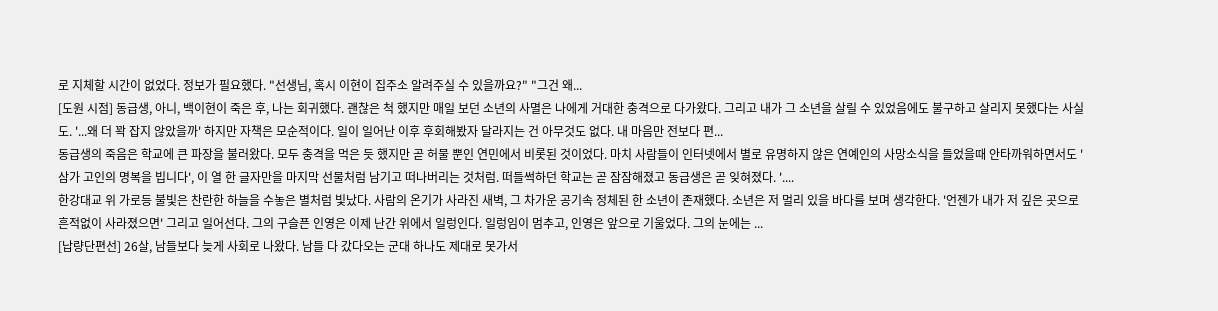로 지체할 시간이 없었다. 정보가 필요했다. "선생님, 혹시 이현이 집주소 알려주실 수 있을까요?" "그건 왜...
[도원 시점] 동급생, 아니, 백이현이 죽은 후, 나는 회귀했다. 괜찮은 척 했지만 매일 보던 소년의 사멸은 나에게 거대한 충격으로 다가왔다. 그리고 내가 그 소년을 살릴 수 있었음에도 불구하고 살리지 못했다는 사실도. '...왜 더 꽉 잡지 않았을까' 하지만 자책은 모순적이다. 일이 일어난 이후 후회해봤자 달라지는 건 아무것도 없다. 내 마음만 전보다 편...
동급생의 죽음은 학교에 큰 파장을 불러왔다. 모두 충격을 먹은 듯 했지만 곧 허물 뿐인 연민에서 비롯된 것이었다. 마치 사람들이 인터넷에서 별로 유명하지 않은 연예인의 사망소식을 들었을때 안타까워하면서도 '삼가 고인의 명복을 빕니다', 이 열 한 글자만을 마지막 선물처럼 남기고 떠나버리는 것처럼. 떠들썩하던 학교는 곧 잠잠해졌고 동급생은 곧 잊혀졌다. '....
한강대교 위 가로등 불빛은 찬란한 하늘을 수놓은 별처럼 빛났다. 사람의 온기가 사라진 새벽, 그 차가운 공기속 정체된 한 소년이 존재했다. 소년은 저 멀리 있을 바다를 보며 생각한다. '언젠가 내가 저 깊은 곳으로 흔적없이 사라졌으면' 그리고 일어선다. 그의 구슬픈 인영은 이제 난간 위에서 일렁인다. 일렁임이 멈추고, 인영은 앞으로 기울었다. 그의 눈에는 ...
[납량단편선] 26살, 남들보다 늦게 사회로 나왔다. 남들 다 갔다오는 군대 하나도 제대로 못가서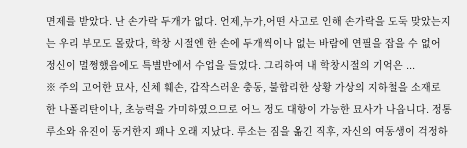면제를 받았다. 난 손가락 두개가 없다. 언제,누가,어떤 사고로 인해 손가락을 도둑 맞았는지는 우리 부모도 몰랐다, 학창 시절엔 한 손에 두개씩이나 없는 바람에 연필을 잡을 수 없어 정신이 멀쩡했음에도 특별반에서 수업을 들었다. 그리하여 내 학창시절의 기억은 ...
※ 주의 고어한 묘사, 신체 훼손, 갑작스러운 충동, 불합리한 상황 가상의 지하철을 소재로 한 나폴리탄이나, 초능력을 가미하였으므로 어느 정도 대항이 가능한 묘사가 나옵니다. 정통
루소와 유진이 동거한지 꽤나 오래 지났다. 루소는 짐을 옮긴 직후, 자신의 여동생이 걱정하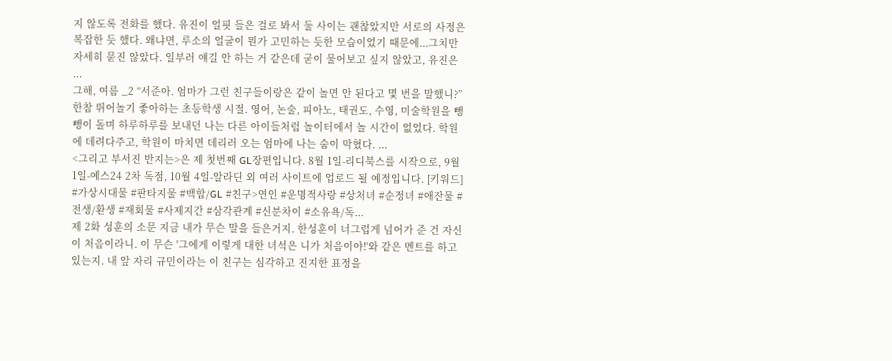지 않도록 전화를 했다. 유진이 얼핏 들은 걸로 봐서 둘 사이는 괜찮았지만 서로의 사정은 복잡한 듯 했다. 왜냐면, 루소의 얼굴이 뭔가 고민하는 듯한 모습이었기 때문에...그치만 자세히 묻진 않았다. 일부러 얘길 안 하는 거 같은데 굳이 물어보고 싶지 않았고, 유진은 ...
그해, 여름 _2 “서준아. 엄마가 그런 친구들이랑은 같이 놀면 안 된다고 몇 번을 말했니?” 한참 뛰어놀기 좋아하는 초등학생 시절. 영어, 논술, 피아노, 태권도, 수영, 미술학원을 뺑뺑이 돌며 하루하루를 보내던 나는 다른 아이들처럼 놀이터에서 놀 시간이 없었다. 학원에 데려다주고, 학원이 마치면 데리러 오는 엄마에 나는 숨이 막혔다. ...
<그리고 부서진 반지는>은 제 첫번째 GL장편입니다. 8월 1일-리디북스를 시작으로, 9월 1일-예스24 2차 독점, 10월 4일-알라딘 외 여러 사이트에 업로드 될 예정입니다. [키워드] #가상시대물 #판타지물 #백합/GL #친구>연인 #운명적사랑 #상처녀 #순정녀 #애잔물 #전생/환생 #재회물 #사제지간 #삼각관계 #신분차이 #소유욕/독...
제 2화 성훈의 소문 지금 내가 무슨 말을 들은거지. 한성훈이 너그럽게 넘어가 준 건 자신이 처음이라니. 이 무슨 '그에게 이렇게 대한 녀석은 니가 처음이야!'와 같은 멘트를 하고 있는지. 내 앞 자리 규민이라는 이 친구는 심각하고 진지한 표정을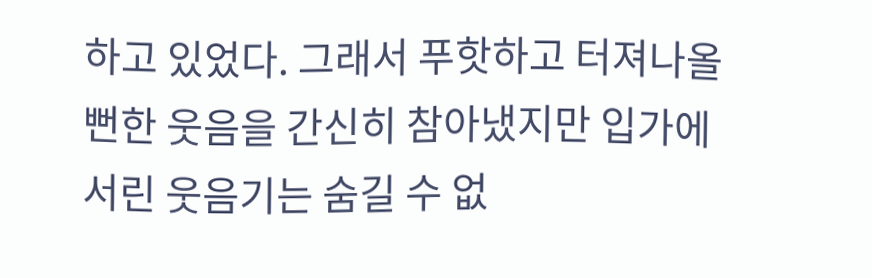하고 있었다. 그래서 푸핫하고 터져나올뻔한 웃음을 간신히 참아냈지만 입가에 서린 웃음기는 숨길 수 없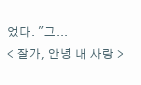었다. "그...
< 잘가, 안녕 내 사랑 >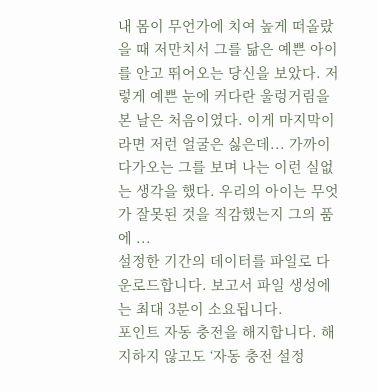내 몸이 무언가에 치여 높게 떠올랐을 때 저만치서 그를 닮은 예쁜 아이를 안고 뛰어오는 당신을 보았다. 저렇게 예쁜 눈에 커다란 울렁거림을 본 날은 처음이였다. 이게 마지막이라면 저런 얼굴은 싫은데... 가까이 다가오는 그를 보며 나는 이런 실없는 생각을 했다. 우리의 아이는 무엇가 잘못된 것을 직감했는지 그의 품에 ...
설정한 기간의 데이터를 파일로 다운로드합니다. 보고서 파일 생성에는 최대 3분이 소요됩니다.
포인트 자동 충전을 해지합니다. 해지하지 않고도 ‘자동 충전 설정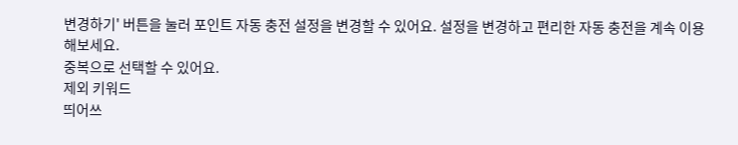변경하기' 버튼을 눌러 포인트 자동 충전 설정을 변경할 수 있어요. 설정을 변경하고 편리한 자동 충전을 계속 이용해보세요.
중복으로 선택할 수 있어요.
제외 키워드
띄어쓰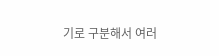기로 구분해서 여러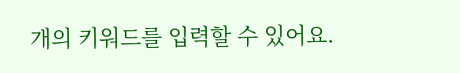개의 키워드를 입력할 수 있어요.